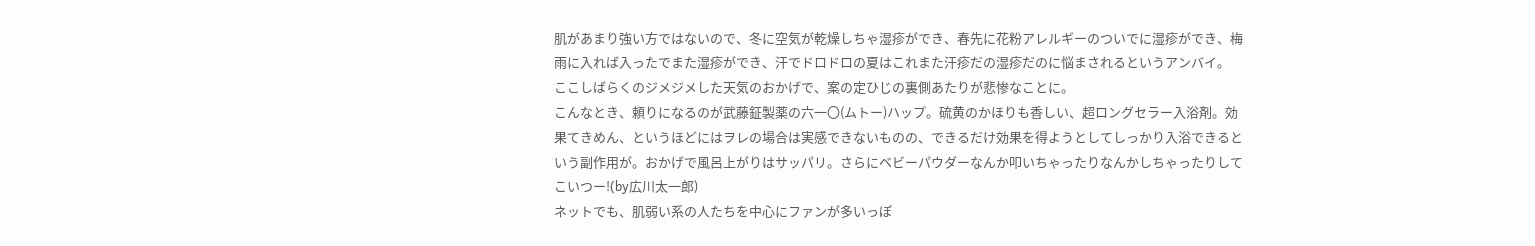肌があまり強い方ではないので、冬に空気が乾燥しちゃ湿疹ができ、春先に花粉アレルギーのついでに湿疹ができ、梅雨に入れば入ったでまた湿疹ができ、汗でドロドロの夏はこれまた汗疹だの湿疹だのに悩まされるというアンバイ。
ここしばらくのジメジメした天気のおかげで、案の定ひじの裏側あたりが悲惨なことに。
こんなとき、頼りになるのが武藤鉦製薬の六一〇(ムトー)ハップ。硫黄のかほりも香しい、超ロングセラー入浴剤。効果てきめん、というほどにはヲレの場合は実感できないものの、できるだけ効果を得ようとしてしっかり入浴できるという副作用が。おかげで風呂上がりはサッパリ。さらにベビーパウダーなんか叩いちゃったりなんかしちゃったりしてこいつー!(by広川太一郎)
ネットでも、肌弱い系の人たちを中心にファンが多いっぽ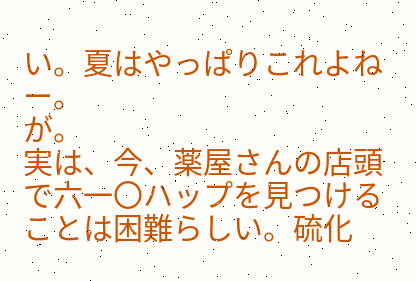い。夏はやっぱりこれよねー。
が。
実は、今、薬屋さんの店頭で六一〇ハップを見つけることは困難らしい。硫化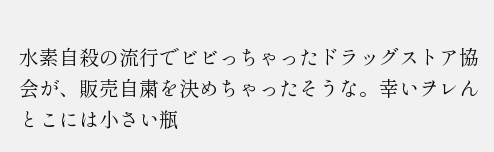水素自殺の流行でビビっちゃったドラッグストア協会が、販売自粛を決めちゃったそうな。幸いヲレんとこには小さい瓶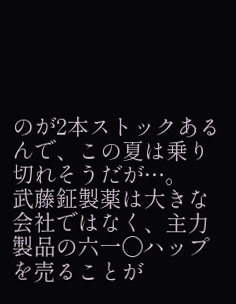のが2本ストックあるんで、この夏は乗り切れそうだが…。
武藤鉦製薬は大きな会社ではなく、主力製品の六一〇ハップを売ることが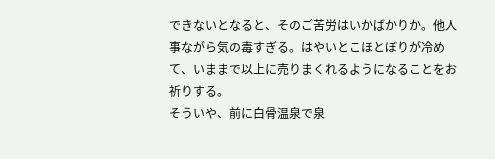できないとなると、そのご苦労はいかばかりか。他人事ながら気の毒すぎる。はやいとこほとぼりが冷めて、いままで以上に売りまくれるようになることをお祈りする。
そういや、前に白骨温泉で泉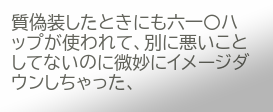質偽装したときにも六一〇ハップが使われて、別に悪いことしてないのに微妙にイメージダウンしちゃった、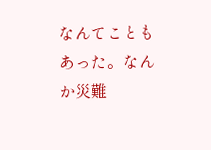なんてこともあった。なんか災難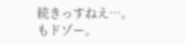続きっすねえ…。
もドゾー。